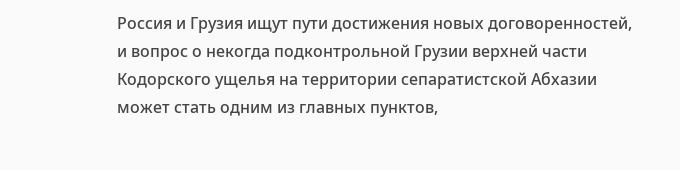Россия и Грузия ищут пути достижения новых договоренностей, и вопрос о некогда подконтрольной Грузии верхней части Кодорского ущелья на территории сепаратистской Абхазии может стать одним из главных пунктов,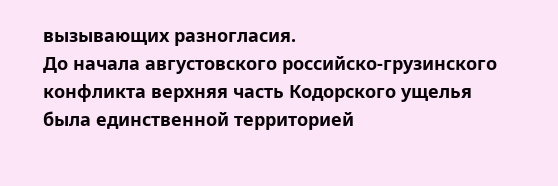вызывающих разногласия.
До начала августовского российско-грузинского конфликта верхняя часть Кодорского ущелья была единственной территорией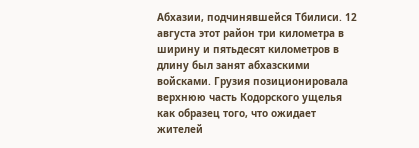Абхазии, подчинявшейся Тбилиси. 12 августа этот район три километра в ширину и пятьдесят километров в длину был занят абхазскими войсками. Грузия позиционировала верхнюю часть Кодорского ущелья как образец того, что ожидает жителей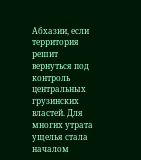Абхазии, если территория решит вернуться под контроль центральных грузинских властей. Для многих утрата ущелья стала началом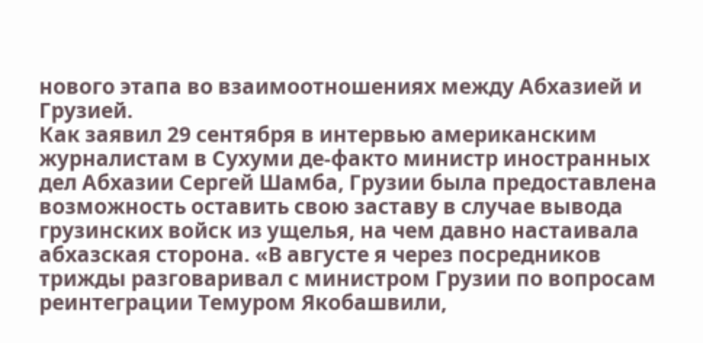нового этапа во взаимоотношениях между Абхазией и Грузией.
Как заявил 29 сентября в интервью американским журналистам в Сухуми де-факто министр иностранных дел Абхазии Сергей Шамба, Грузии была предоставлена возможность оставить свою заставу в случае вывода грузинских войск из ущелья, на чем давно настаивала абхазская сторона. «В августе я через посредников трижды разговаривал с министром Грузии по вопросам реинтеграции Темуром Якобашвили,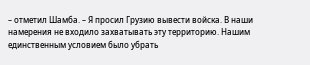– отметил Шамба. – Я просил Грузию вывести войска. В наши намерения не входило захватывать эту территорию. Нашим единственным условием было убрать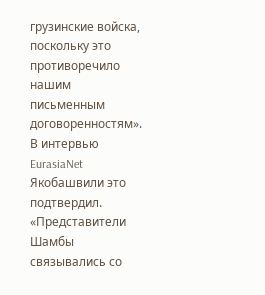грузинские войска, поскольку это противоречило нашим письменным договоренностям».
В интервью EurasiaNet Якобашвили это подтвердил. «Представители Шамбы связывались со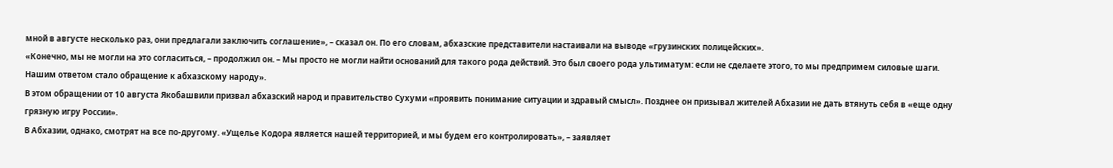мной в августе несколько раз, они предлагали заключить соглашение», – сказал он. По его словам, абхазские представители настаивали на выводе «грузинских полицейских».
«Конечно, мы не могли на это согласиться, – продолжил он. – Мы просто не могли найти оснований для такого рода действий. Это был своего рода ультиматум: если не сделаете этого, то мы предпримем силовые шаги. Нашим ответом стало обращение к абхазскому народу».
В этом обращении от 10 августа Якобашвили призвал абхазский народ и правительство Сухуми «проявить понимание ситуации и здравый смысл». Позднее он призывал жителей Абхазии не дать втянуть себя в «еще одну грязную игру России».
В Абхазии, однако, смотрят на все по-другому. «Ущелье Кодора является нашей территорией, и мы будем его контролировать», – заявляет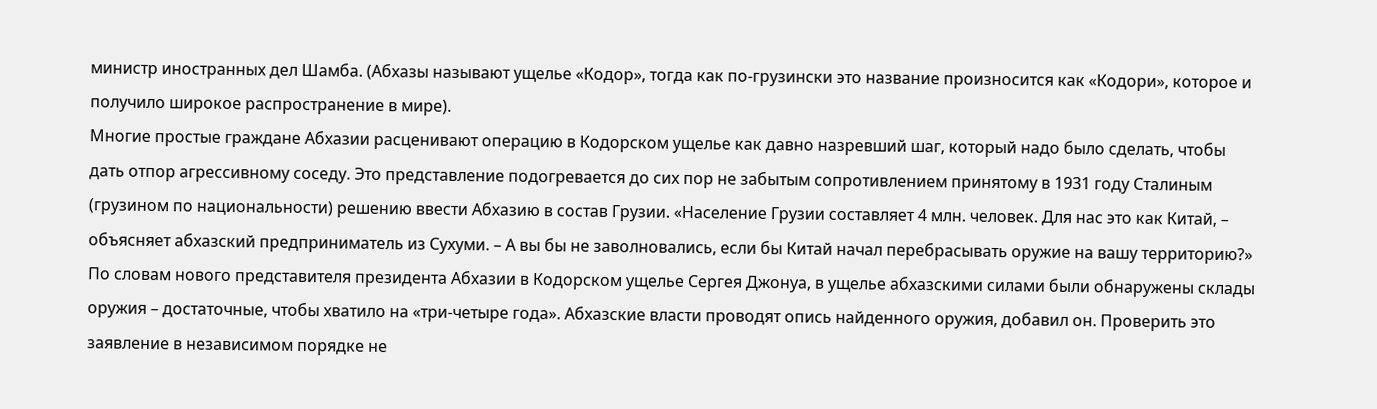министр иностранных дел Шамба. (Абхазы называют ущелье «Кодор», тогда как по-грузински это название произносится как «Кодори», которое и получило широкое распространение в мире).
Многие простые граждане Абхазии расценивают операцию в Кодорском ущелье как давно назревший шаг, который надо было сделать, чтобы дать отпор агрессивному соседу. Это представление подогревается до сих пор не забытым сопротивлением принятому в 1931 году Сталиным (грузином по национальности) решению ввести Абхазию в состав Грузии. «Население Грузии составляет 4 млн. человек. Для нас это как Китай, – объясняет абхазский предприниматель из Сухуми. – А вы бы не заволновались, если бы Китай начал перебрасывать оружие на вашу территорию?»
По словам нового представителя президента Абхазии в Кодорском ущелье Сергея Джонуа, в ущелье абхазскими силами были обнаружены склады оружия – достаточные, чтобы хватило на «три-четыре года». Абхазские власти проводят опись найденного оружия, добавил он. Проверить это заявление в независимом порядке не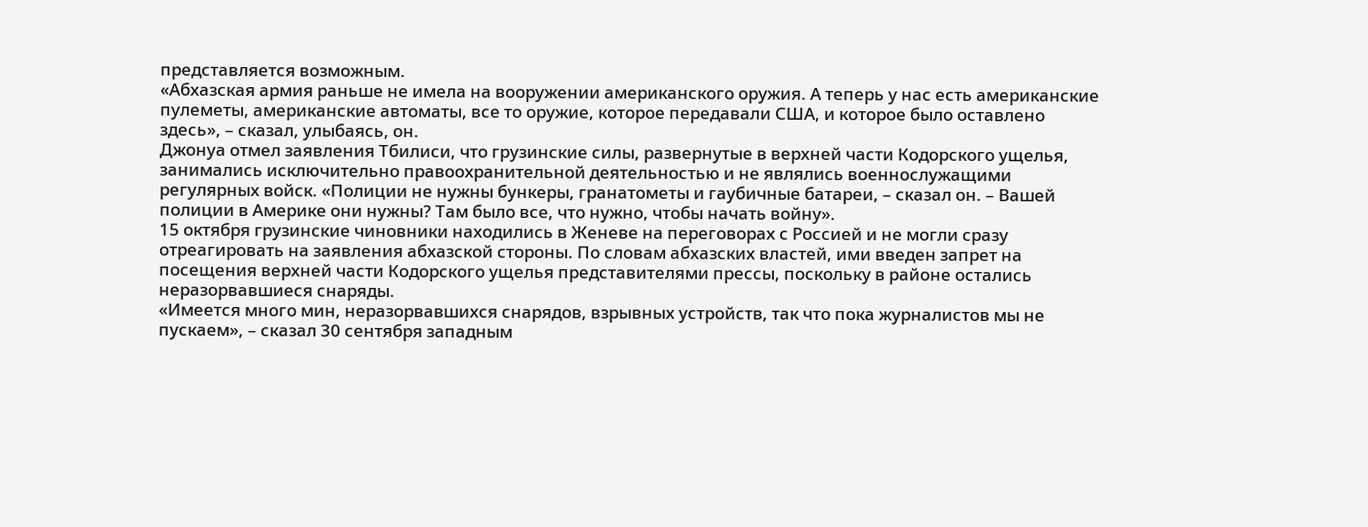представляется возможным.
«Абхазская армия раньше не имела на вооружении американского оружия. А теперь у нас есть американские пулеметы, американские автоматы, все то оружие, которое передавали США, и которое было оставлено здесь», – сказал, улыбаясь, он.
Джонуа отмел заявления Тбилиси, что грузинские силы, развернутые в верхней части Кодорского ущелья, занимались исключительно правоохранительной деятельностью и не являлись военнослужащими регулярных войск. «Полиции не нужны бункеры, гранатометы и гаубичные батареи, – сказал он. – Вашей полиции в Америке они нужны? Там было все, что нужно, чтобы начать войну».
15 октября грузинские чиновники находились в Женеве на переговорах с Россией и не могли сразу отреагировать на заявления абхазской стороны. По словам абхазских властей, ими введен запрет на посещения верхней части Кодорского ущелья представителями прессы, поскольку в районе остались неразорвавшиеся снаряды.
«Имеется много мин, неразорвавшихся снарядов, взрывных устройств, так что пока журналистов мы не пускаем», – сказал 30 сентября западным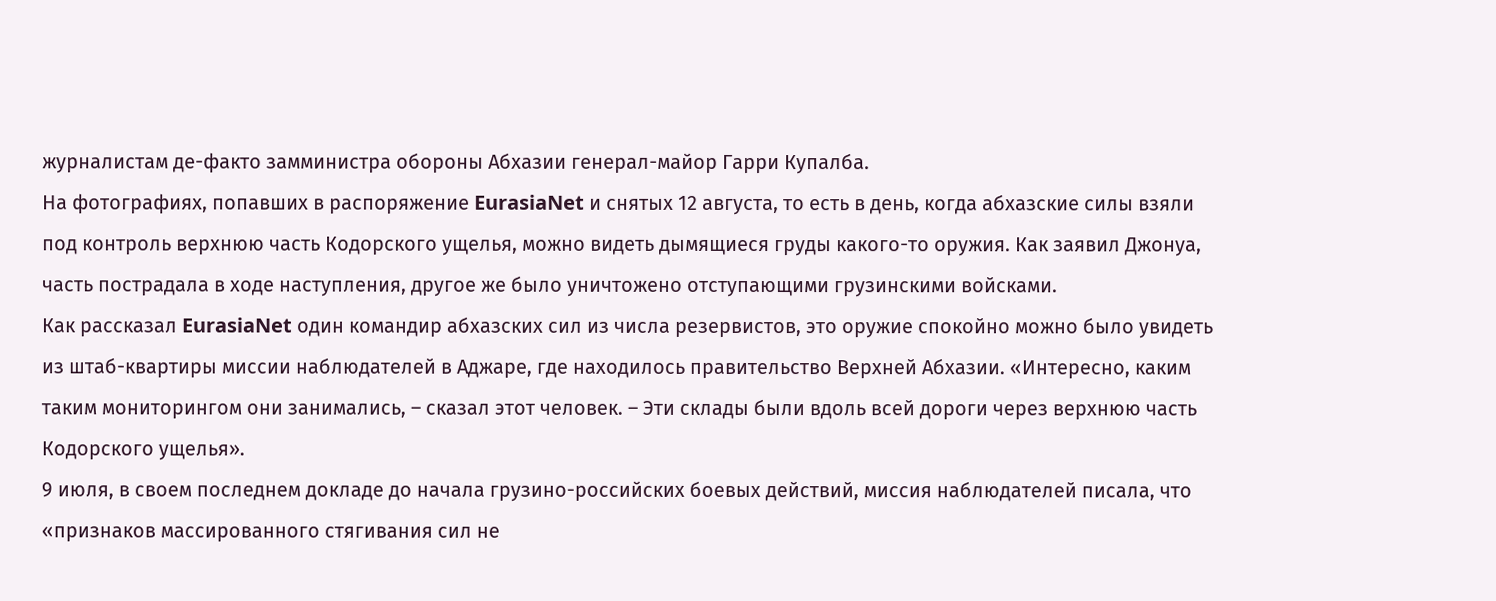журналистам де-факто замминистра обороны Абхазии генерал-майор Гарри Купалба.
На фотографиях, попавших в распоряжение EurasiaNet и снятых 12 августа, то есть в день, когда абхазские силы взяли под контроль верхнюю часть Кодорского ущелья, можно видеть дымящиеся груды какого-то оружия. Как заявил Джонуа, часть пострадала в ходе наступления, другое же было уничтожено отступающими грузинскими войсками.
Как рассказал EurasiaNet один командир абхазских сил из числа резервистов, это оружие спокойно можно было увидеть из штаб-квартиры миссии наблюдателей в Аджаре, где находилось правительство Верхней Абхазии. «Интересно, каким таким мониторингом они занимались, – сказал этот человек. – Эти склады были вдоль всей дороги через верхнюю часть Кодорского ущелья».
9 июля, в своем последнем докладе до начала грузино-российских боевых действий, миссия наблюдателей писала, что «признаков массированного стягивания сил не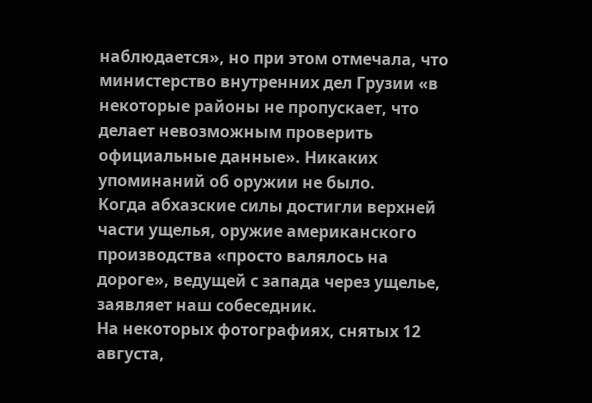наблюдается», но при этом отмечала, что министерство внутренних дел Грузии «в некоторые районы не пропускает, что делает невозможным проверить официальные данные». Никаких упоминаний об оружии не было.
Когда абхазские силы достигли верхней части ущелья, оружие американского производства «просто валялось на дороге», ведущей с запада через ущелье, заявляет наш собеседник.
На некоторых фотографиях, снятых 12 августа,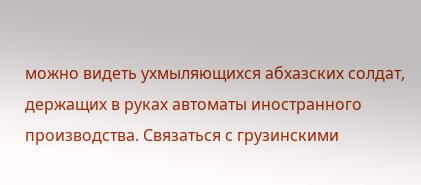можно видеть ухмыляющихся абхазских солдат, держащих в руках автоматы иностранного производства. Связаться с грузинскими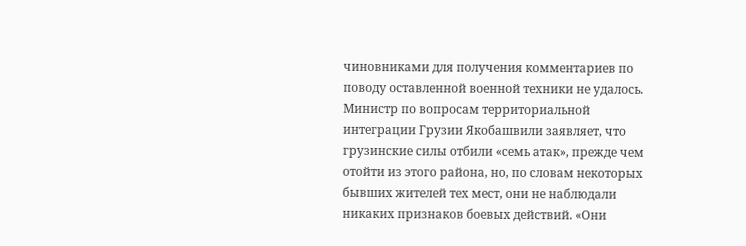чиновниками для получения комментариев по поводу оставленной военной техники не удалось.
Министр по вопросам территориальной интеграции Грузии Якобашвили заявляет, что грузинские силы отбили «семь атак», прежде чем отойти из этого района, но, по словам некоторых бывших жителей тех мест, они не наблюдали никаких признаков боевых действий. «Они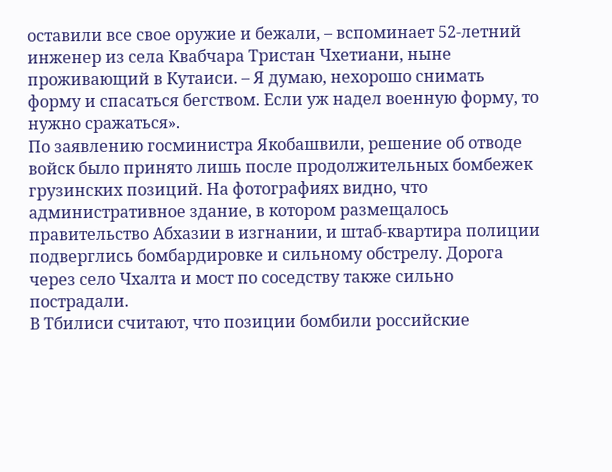оставили все свое оружие и бежали, – вспоминает 52-летний инженер из села Квабчара Тристан Чхетиани, ныне проживающий в Кутаиси. – Я думаю, нехорошо снимать форму и спасаться бегством. Если уж надел военную форму, то нужно сражаться».
По заявлению госминистра Якобашвили, решение об отводе войск было принято лишь после продолжительных бомбежек грузинских позиций. На фотографиях видно, что административное здание, в котором размещалось правительство Абхазии в изгнании, и штаб-квартира полиции подверглись бомбардировке и сильному обстрелу. Дорога через село Чхалта и мост по соседству также сильно пострадали.
В Тбилиси считают, что позиции бомбили российские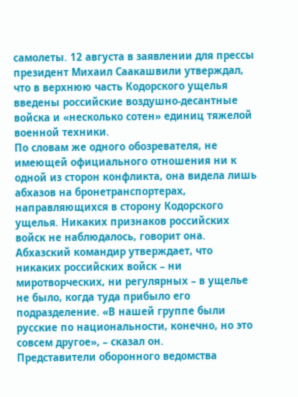самолеты. 12 августа в заявлении для прессы президент Михаил Саакашвили утверждал, что в верхнюю часть Кодорского ущелья введены российские воздушно-десантные войска и «несколько сотен» единиц тяжелой военной техники.
По словам же одного обозревателя, не имеющей официального отношения ни к одной из сторон конфликта, она видела лишь абхазов на бронетранспортерах, направляющихся в сторону Кодорского ущелья. Никаких признаков российских войск не наблюдалось, говорит она. Абхазский командир утверждает, что никаких российских войск – ни миротворческих, ни регулярных – в ущелье не было, когда туда прибыло его подразделение. «В нашей группе были русские по национальности, конечно, но это совсем другое», – сказал он.
Представители оборонного ведомства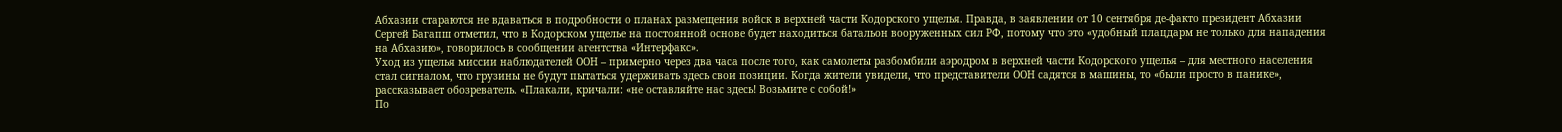Абхазии стараются не вдаваться в подробности о планах размещения войск в верхней части Кодорского ущелья. Правда, в заявлении от 10 сентября де-факто президент Абхазии Сергей Багапш отметил, что в Кодорском ущелье на постоянной основе будет находиться батальон вооруженных сил РФ, потому что это «удобный плацдарм не только для нападения на Абхазию», говорилось в сообщении агентства «Интерфакс».
Уход из ущелья миссии наблюдателей ООН – примерно через два часа после того, как самолеты разбомбили аэродром в верхней части Кодорского ущелья – для местного населения стал сигналом, что грузины не будут пытаться удерживать здесь свои позиции. Когда жители увидели, что представители ООН садятся в машины, то «были просто в панике», рассказывает обозреватель. «Плакали, кричали: «не оставляйте нас здесь! Возьмите с собой!»
По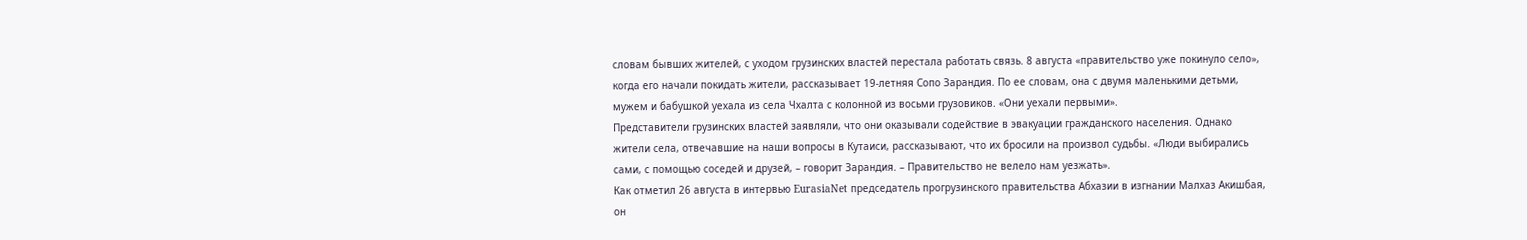словам бывших жителей, с уходом грузинских властей перестала работать связь. 8 августа «правительство уже покинуло село», когда его начали покидать жители, рассказывает 19-летняя Сопо Зарандия. По ее словам, она с двумя маленькими детьми, мужем и бабушкой уехала из села Чхалта с колонной из восьми грузовиков. «Они уехали первыми».
Представители грузинских властей заявляли, что они оказывали содействие в эвакуации гражданского населения. Однако жители села, отвечавшие на наши вопросы в Кутаиси, рассказывают, что их бросили на произвол судьбы. «Люди выбирались сами, с помощью соседей и друзей, – говорит Зарандия. – Правительство не велело нам уезжать».
Как отметил 26 августа в интервью EurasiaNet председатель прогрузинского правительства Абхазии в изгнании Малхаз Акишбая, он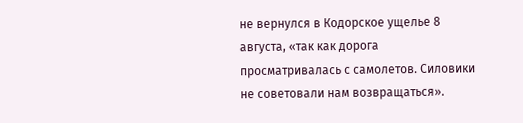не вернулся в Кодорское ущелье 8 августа, «так как дорога просматривалась с самолетов. Силовики не советовали нам возвращаться».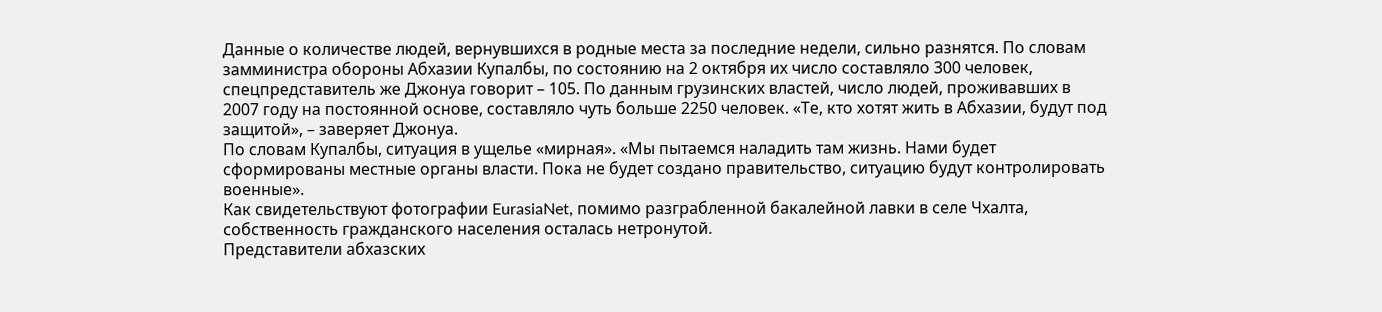Данные о количестве людей, вернувшихся в родные места за последние недели, сильно разнятся. По словам замминистра обороны Абхазии Купалбы, по состоянию на 2 октября их число составляло 300 человек, спецпредставитель же Джонуа говорит – 105. По данным грузинских властей, число людей, проживавших в 2007 году на постоянной основе, составляло чуть больше 2250 человек. «Те, кто хотят жить в Абхазии, будут под защитой», – заверяет Джонуа.
По словам Купалбы, ситуация в ущелье «мирная». «Мы пытаемся наладить там жизнь. Нами будет сформированы местные органы власти. Пока не будет создано правительство, ситуацию будут контролировать военные».
Как свидетельствуют фотографии EurasiaNet, помимо разграбленной бакалейной лавки в селе Чхалта, собственность гражданского населения осталась нетронутой.
Представители абхазских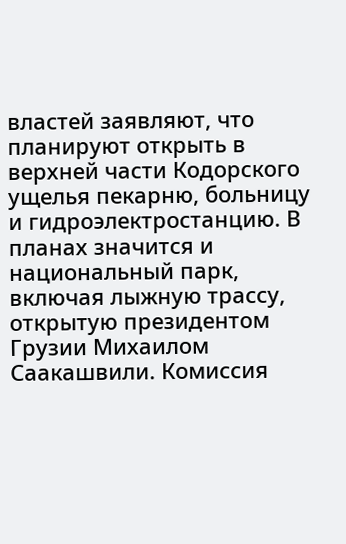властей заявляют, что планируют открыть в верхней части Кодорского ущелья пекарню, больницу и гидроэлектростанцию. В планах значится и национальный парк, включая лыжную трассу, открытую президентом Грузии Михаилом Саакашвили. Комиссия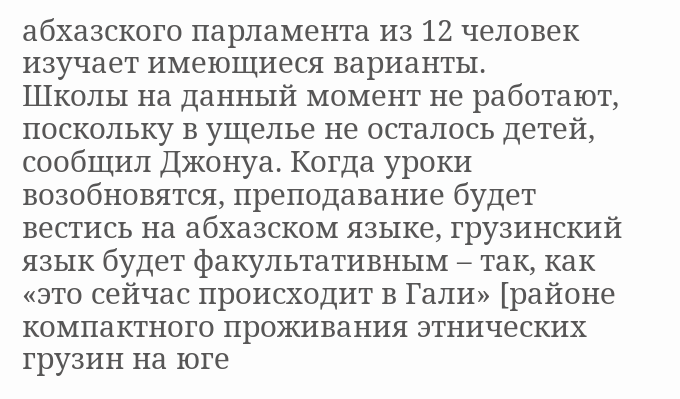абхазского парламента из 12 человек изучает имеющиеся варианты.
Школы на данный момент не работают, поскольку в ущелье не осталось детей, сообщил Джонуа. Когда уроки возобновятся, преподавание будет вестись на абхазском языке, грузинский язык будет факультативным – так, как «это сейчас происходит в Гали» [районе компактного проживания этнических грузин на юге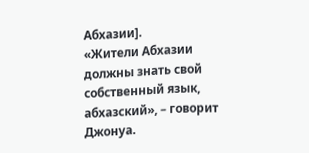Абхазии].
«Жители Абхазии должны знать свой собственный язык, абхазский», – говорит Джонуа.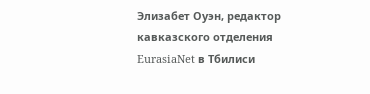Элизабет Оуэн, редактор кавказского отделения EurasiaNet в Тбилиси